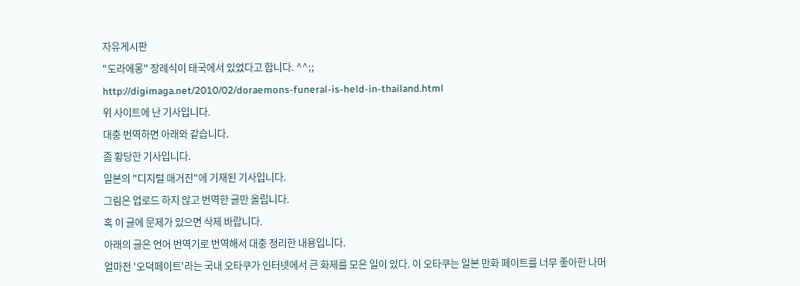자유게시판
"도라에몽" 장례식이 태국에서 있었다고 합니다. ^^;;
http://digimaga.net/2010/02/doraemons-funeral-is-held-in-thailand.html
위 사이트에 난 기사입니다.
대충 번역하면 아래와 같습니다.
좀 황당한 기사입니다.
일본의 "디지털 매거진"에 기재된 기사입니다.
그림은 업로드 하지 않고 번역한 글만 올립니다.
혹 이 글에 문제가 있으면 삭제 바랍니다.
아래의 글은 언어 번역기로 번역해서 대충 정리한 내용입니다.
얼마전 '오덕페이트'라는 국내 오타쿠가 인터넷에서 큰 화제를 모은 일이 있다. 이 오타쿠는 일본 만화 페이트를 너무 좋아한 나머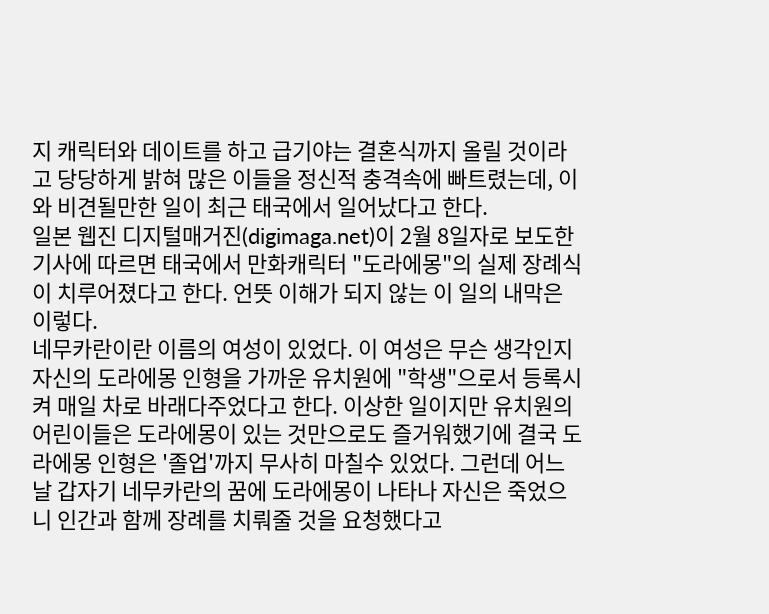지 캐릭터와 데이트를 하고 급기야는 결혼식까지 올릴 것이라고 당당하게 밝혀 많은 이들을 정신적 충격속에 빠트렸는데, 이와 비견될만한 일이 최근 태국에서 일어났다고 한다.
일본 웹진 디지털매거진(digimaga.net)이 2월 8일자로 보도한 기사에 따르면 태국에서 만화캐릭터 "도라에몽"의 실제 장례식이 치루어졌다고 한다. 언뜻 이해가 되지 않는 이 일의 내막은 이렇다.
네무카란이란 이름의 여성이 있었다. 이 여성은 무슨 생각인지 자신의 도라에몽 인형을 가까운 유치원에 "학생"으로서 등록시켜 매일 차로 바래다주었다고 한다. 이상한 일이지만 유치원의 어린이들은 도라에몽이 있는 것만으로도 즐거워했기에 결국 도라에몽 인형은 '졸업'까지 무사히 마칠수 있었다. 그런데 어느날 갑자기 네무카란의 꿈에 도라에몽이 나타나 자신은 죽었으니 인간과 함께 장례를 치뤄줄 것을 요청했다고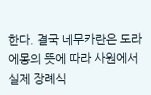한다. 결국 네무카란은 도라에몽의 뜻에 따라 사원에서 실제 장례식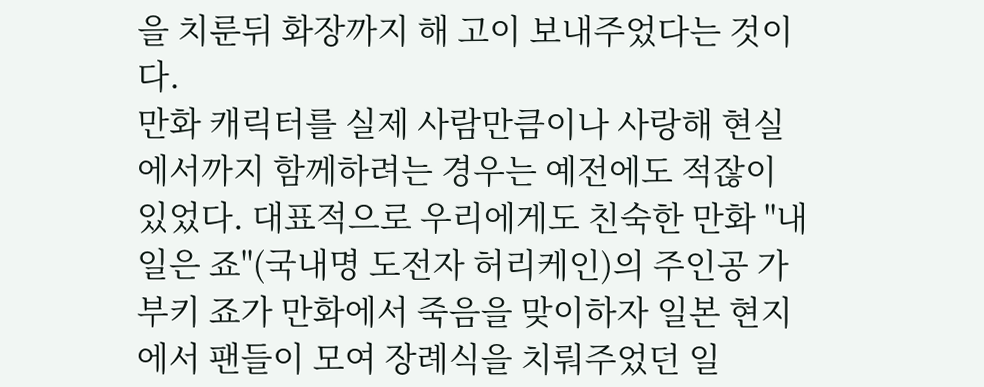을 치룬뒤 화장까지 해 고이 보내주었다는 것이다.
만화 캐릭터를 실제 사람만큼이나 사랑해 현실에서까지 함께하려는 경우는 예전에도 적잖이 있었다. 대표적으로 우리에게도 친숙한 만화 "내일은 죠"(국내명 도전자 허리케인)의 주인공 가부키 죠가 만화에서 죽음을 맞이하자 일본 현지에서 팬들이 모여 장례식을 치뤄주었던 일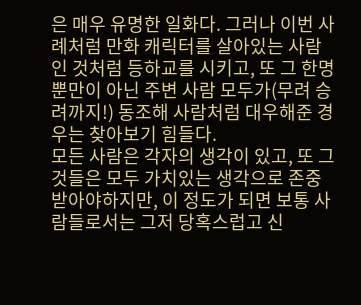은 매우 유명한 일화다. 그러나 이번 사례처럼 만화 캐릭터를 살아있는 사람인 것처럼 등하교를 시키고, 또 그 한명 뿐만이 아닌 주변 사람 모두가(무려 승려까지!) 동조해 사람처럼 대우해준 경우는 찾아보기 힘들다.
모든 사람은 각자의 생각이 있고, 또 그 것들은 모두 가치있는 생각으로 존중받아야하지만, 이 정도가 되면 보통 사람들로서는 그저 당혹스럽고 신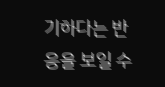기하다는 반응을 보일 수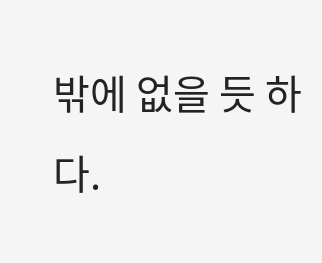밖에 없을 듯 하다.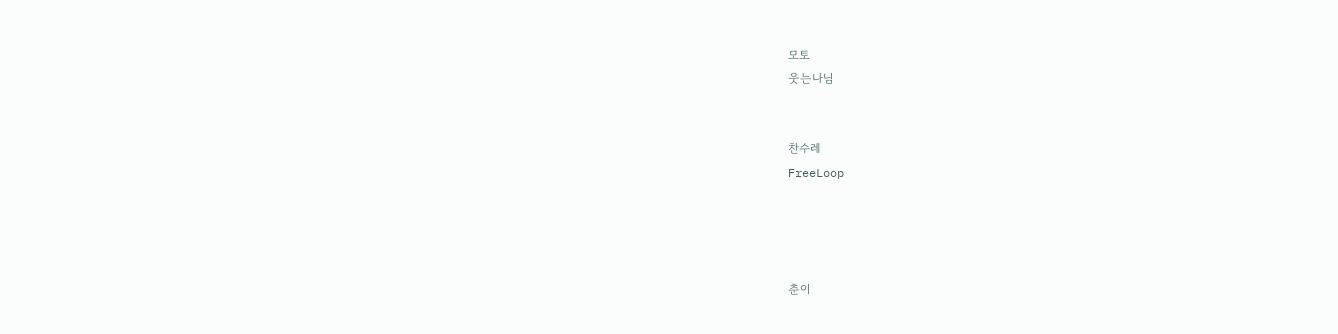모토
웃는나님


찬수레
FreeLoop




춘이